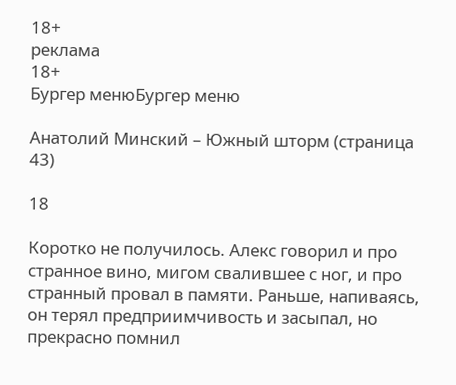18+
реклама
18+
Бургер менюБургер меню

Анатолий Минский – Южный шторм (страница 43)

18

Коротко не получилось. Алекс говорил и про странное вино, мигом свалившее с ног, и про странный провал в памяти. Раньше, напиваясь, он терял предприимчивость и засыпал, но прекрасно помнил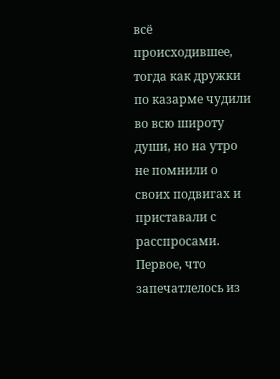всё происходившее, тогда как дружки по казарме чудили во всю широту души, но на утро не помнили о своих подвигах и приставали с расспросами. Первое, что запечатлелось из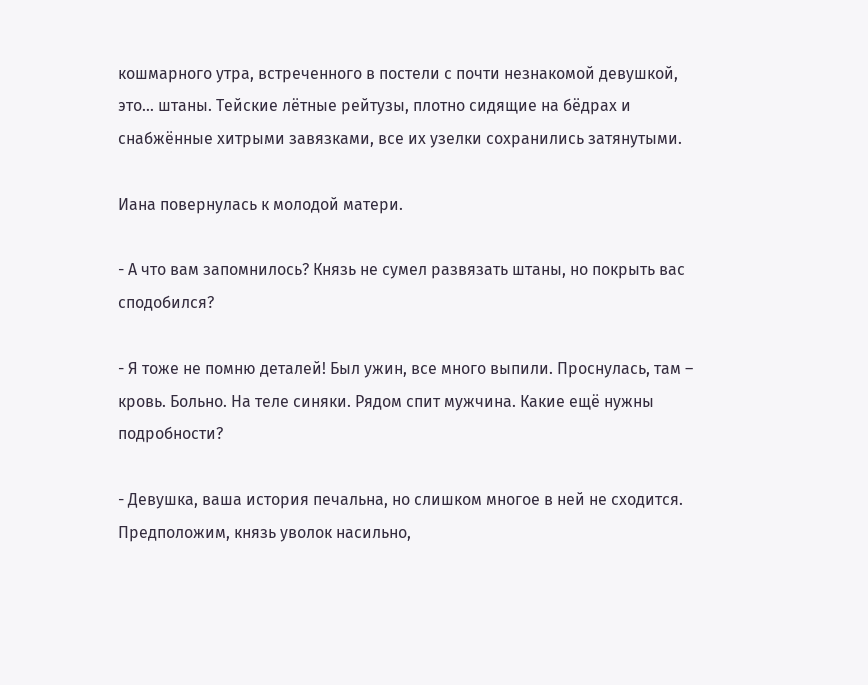кошмарного утра, встреченного в постели с почти незнакомой девушкой, это… штаны. Тейские лётные рейтузы, плотно сидящие на бёдрах и снабжённые хитрыми завязками, все их узелки сохранились затянутыми.

Иана повернулась к молодой матери.

- А что вам запомнилось? Князь не сумел развязать штаны, но покрыть вас сподобился?

- Я тоже не помню деталей! Был ужин, все много выпили. Проснулась, там – кровь. Больно. На теле синяки. Рядом спит мужчина. Какие ещё нужны подробности?

- Девушка, ваша история печальна, но слишком многое в ней не сходится. Предположим, князь уволок насильно,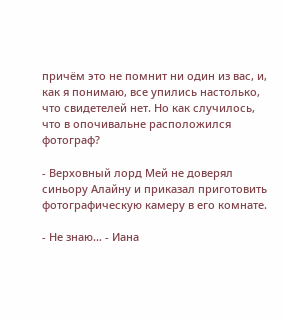причём это не помнит ни один из вас, и, как я понимаю, все упились настолько, что свидетелей нет. Но как случилось, что в опочивальне расположился фотограф?

- Верховный лорд Мей не доверял синьору Алайну и приказал приготовить фотографическую камеру в его комнате.

- Не знаю… - Иана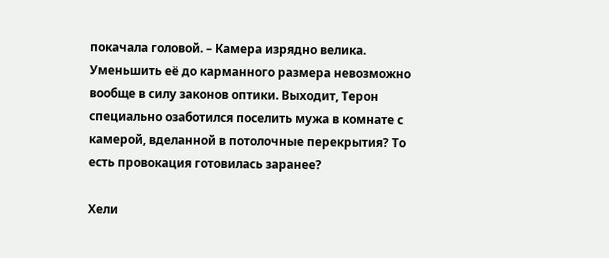покачала головой. – Камера изрядно велика. Уменьшить её до карманного размера невозможно вообще в силу законов оптики. Выходит, Терон специально озаботился поселить мужа в комнате с камерой, вделанной в потолочные перекрытия? То есть провокация готовилась заранее?

Хели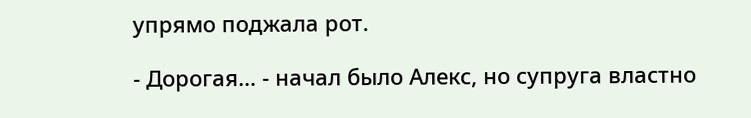упрямо поджала рот.

- Дорогая… - начал было Алекс, но супруга властно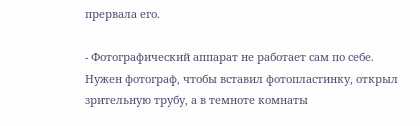прервала его.

- Фотографический аппарат не работает сам по себе. Нужен фотограф, чтобы вставил фотопластинку, открыл зрительную трубу, а в темноте комнаты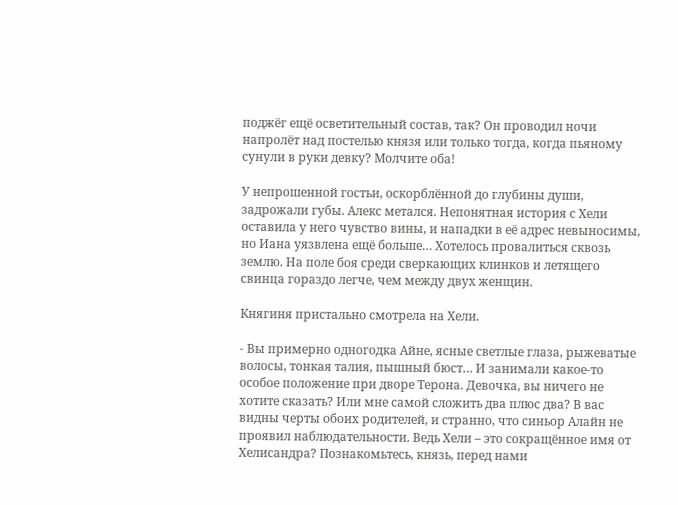поджёг ещё осветительный состав, так? Он проводил ночи напролёт над постелью князя или только тогда, когда пьяному сунули в руки девку? Молчите оба!

У непрошенной гостьи, оскорблённой до глубины души, задрожали губы. Алекс метался. Непонятная история с Хели оставила у него чувство вины, и нападки в её адрес невыносимы, но Иана уязвлена ещё больше… Хотелось провалиться сквозь землю. На поле боя среди сверкающих клинков и летящего свинца гораздо легче, чем между двух женщин.

Княгиня пристально смотрела на Хели.

- Вы примерно одногодка Айне, ясные светлые глаза, рыжеватые волосы, тонкая талия, пышный бюст… И занимали какое-то особое положение при дворе Терона. Девочка, вы ничего не хотите сказать? Или мне самой сложить два плюс два? В вас видны черты обоих родителей, и странно, что синьор Алайн не проявил наблюдательности. Ведь Хели – это сокращённое имя от Хелисандра? Познакомьтесь, князь, перед нами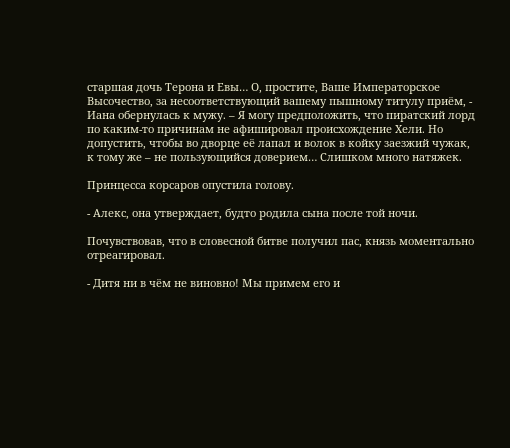старшая дочь Терона и Евы… О, простите, Ваше Императорское Высочество, за несоответствующий вашему пышному титулу приём, - Иана обернулась к мужу. – Я могу предположить, что пиратский лорд по каким-то причинам не афишировал происхождение Хели. Но допустить, чтобы во дворце её лапал и волок в койку заезжий чужак, к тому же – не пользующийся доверием… Слишком много натяжек.

Принцесса корсаров опустила голову.

- Алекс, она утверждает, будто родила сына после той ночи.

Почувствовав, что в словесной битве получил пас, князь моментально отреагировал.

- Дитя ни в чём не виновно! Мы примем его и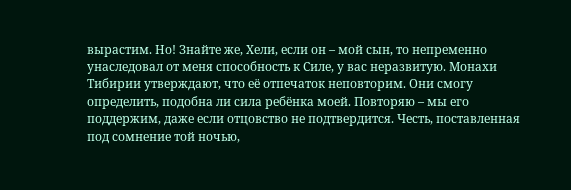вырастим. Но! Знайте же, Хели, если он – мой сын, то непременно унаследовал от меня способность к Силе, у вас неразвитую. Монахи Тибирии утверждают, что её отпечаток неповторим. Они смогу определить, подобна ли сила ребёнка моей. Повторяю – мы его поддержим, даже если отцовство не подтвердится. Честь, поставленная под сомнение той ночью,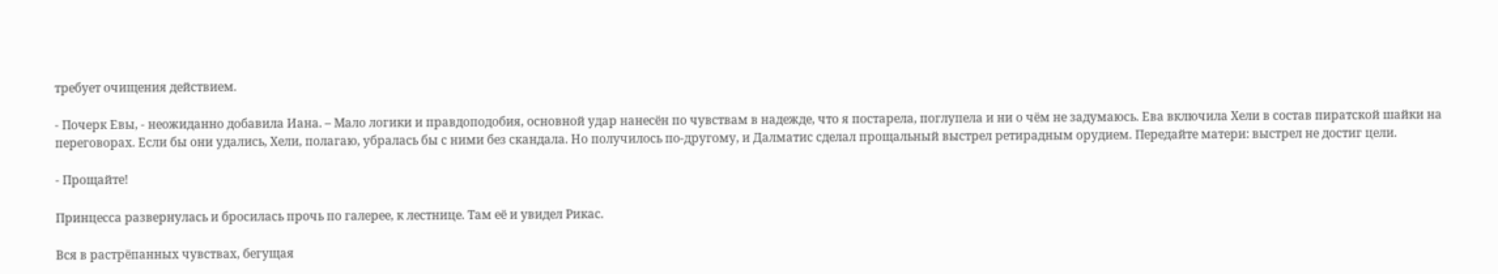требует очищения действием.

- Почерк Евы, - неожиданно добавила Иана. – Мало логики и правдоподобия, основной удар нанесён по чувствам в надежде, что я постарела, поглупела и ни о чём не задумаюсь. Ева включила Хели в состав пиратской шайки на переговорах. Если бы они удались, Хели, полагаю, убралась бы с ними без скандала. Но получилось по-другому, и Далматис сделал прощальный выстрел ретирадным орудием. Передайте матери: выстрел не достиг цели.

- Прощайте!

Принцесса развернулась и бросилась прочь по галерее, к лестнице. Там её и увидел Рикас.

Вся в растрёпанных чувствах, бегущая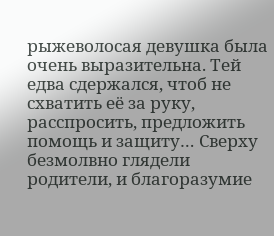рыжеволосая девушка была очень выразительна. Тей едва сдержался, чтоб не схватить её за руку, расспросить, предложить помощь и защиту… Сверху безмолвно глядели родители, и благоразумие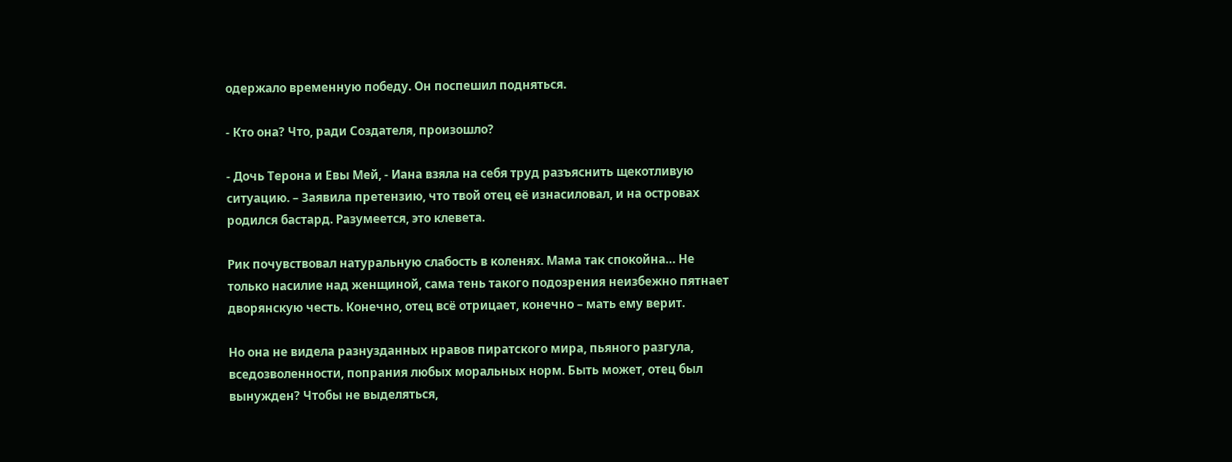одержало временную победу. Он поспешил подняться.

- Кто она? Что, ради Создателя, произошло?

- Дочь Терона и Евы Мей, - Иана взяла на себя труд разъяснить щекотливую ситуацию. – Заявила претензию, что твой отец её изнасиловал, и на островах родился бастард. Разумеется, это клевета.

Рик почувствовал натуральную слабость в коленях. Мама так спокойна… Не только насилие над женщиной, сама тень такого подозрения неизбежно пятнает дворянскую честь. Конечно, отец всё отрицает, конечно – мать ему верит.

Но она не видела разнузданных нравов пиратского мира, пьяного разгула, вседозволенности, попрания любых моральных норм. Быть может, отец был вынужден? Чтобы не выделяться,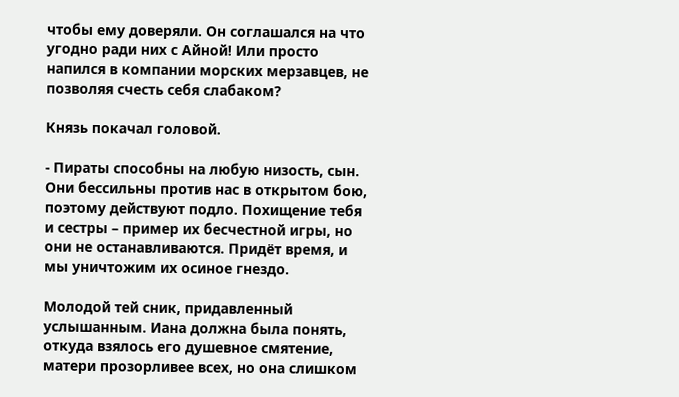чтобы ему доверяли. Он соглашался на что угодно ради них с Айной! Или просто напился в компании морских мерзавцев, не позволяя счесть себя слабаком?

Князь покачал головой.

- Пираты способны на любую низость, сын. Они бессильны против нас в открытом бою, поэтому действуют подло. Похищение тебя и сестры – пример их бесчестной игры, но они не останавливаются. Придёт время, и мы уничтожим их осиное гнездо.

Молодой тей сник, придавленный услышанным. Иана должна была понять, откуда взялось его душевное смятение, матери прозорливее всех, но она слишком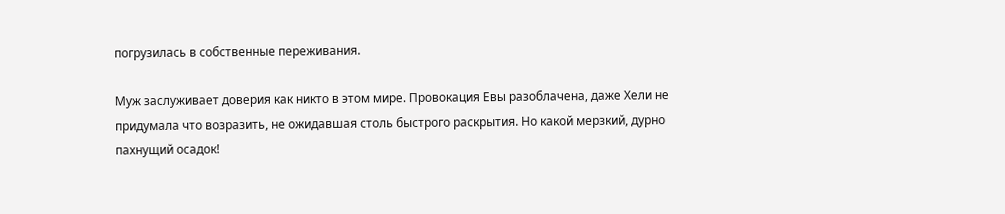погрузилась в собственные переживания.

Муж заслуживает доверия как никто в этом мире. Провокация Евы разоблачена, даже Хели не придумала что возразить, не ожидавшая столь быстрого раскрытия. Но какой мерзкий, дурно пахнущий осадок!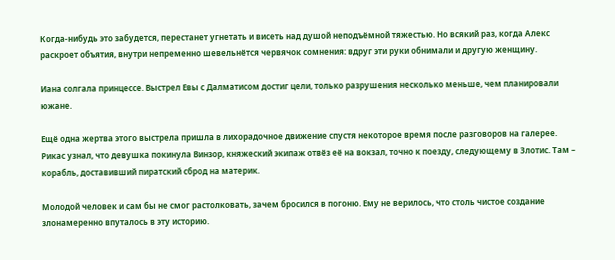Когда-нибудь это забудется, перестанет угнетать и висеть над душой неподъёмной тяжестью. Но всякий раз, когда Алекс раскроет объятия, внутри непременно шевельнётся червячок сомнения: вдруг эти руки обнимали и другую женщину.

Иана солгала принцессе. Выстрел Евы с Далматисом достиг цели, только разрушения несколько меньше, чем планировали южане.

Ещё одна жертва этого выстрела пришла в лихорадочное движение спустя некоторое время после разговоров на галерее. Рикас узнал, что девушка покинула Винзор, княжеский экипаж отвёз её на вокзал, точно к поезду, следующему в Злотис. Там – корабль, доставивший пиратский сброд на материк.

Молодой человек и сам бы не смог растолковать, зачем бросился в погоню. Ему не верилось, что столь чистое создание злонамеренно впуталось в эту историю.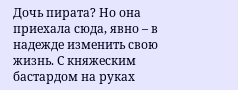Дочь пирата? Но она приехала сюда, явно – в надежде изменить свою жизнь. С княжеским бастардом на руках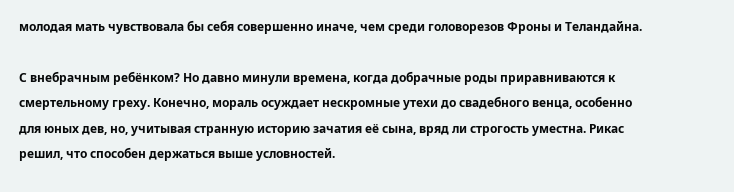молодая мать чувствовала бы себя совершенно иначе, чем среди головорезов Фроны и Теландайна.

С внебрачным ребёнком? Но давно минули времена, когда добрачные роды приравниваются к смертельному греху. Конечно, мораль осуждает нескромные утехи до свадебного венца, особенно для юных дев, но, учитывая странную историю зачатия её сына, вряд ли строгость уместна. Рикас решил, что способен держаться выше условностей.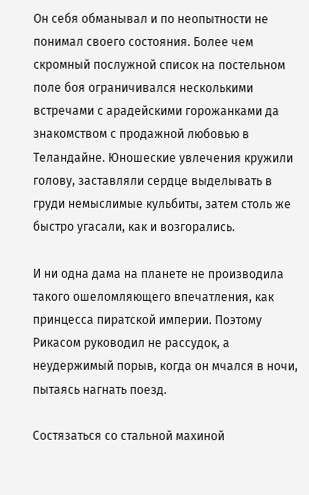Он себя обманывал и по неопытности не понимал своего состояния. Более чем скромный послужной список на постельном поле боя ограничивался несколькими встречами с арадейскими горожанками да знакомством с продажной любовью в Теландайне. Юношеские увлечения кружили голову, заставляли сердце выделывать в груди немыслимые кульбиты, затем столь же быстро угасали, как и возгорались.

И ни одна дама на планете не производила такого ошеломляющего впечатления, как принцесса пиратской империи. Поэтому Рикасом руководил не рассудок, а неудержимый порыв, когда он мчался в ночи, пытаясь нагнать поезд.

Состязаться со стальной махиной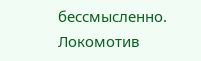бессмысленно. Локомотив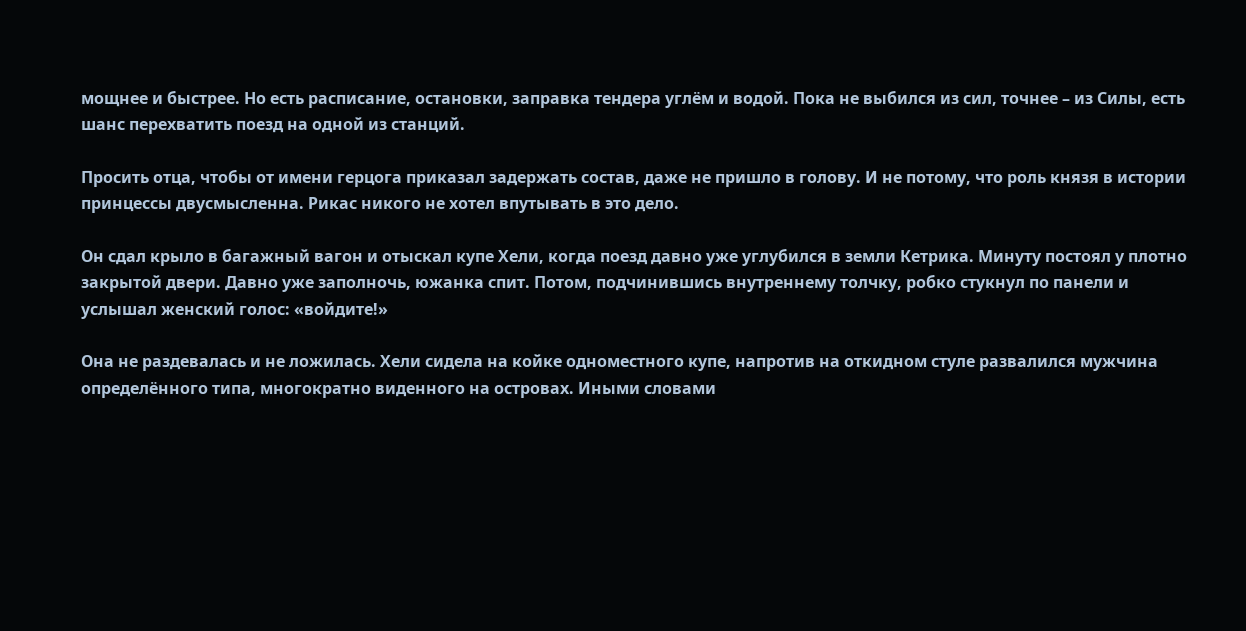мощнее и быстрее. Но есть расписание, остановки, заправка тендера углём и водой. Пока не выбился из сил, точнее – из Силы, есть шанс перехватить поезд на одной из станций.

Просить отца, чтобы от имени герцога приказал задержать состав, даже не пришло в голову. И не потому, что роль князя в истории принцессы двусмысленна. Рикас никого не хотел впутывать в это дело.

Он сдал крыло в багажный вагон и отыскал купе Хели, когда поезд давно уже углубился в земли Кетрика. Минуту постоял у плотно закрытой двери. Давно уже заполночь, южанка спит. Потом, подчинившись внутреннему толчку, робко стукнул по панели и услышал женский голос: «войдите!»

Она не раздевалась и не ложилась. Хели сидела на койке одноместного купе, напротив на откидном стуле развалился мужчина определённого типа, многократно виденного на островах. Иными словами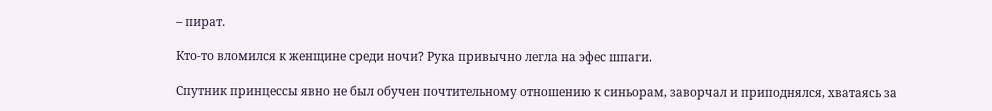– пират.

Кто-то вломился к женщине среди ночи? Рука привычно легла на эфес шпаги.

Спутник принцессы явно не был обучен почтительному отношению к синьорам, заворчал и приподнялся, хватаясь за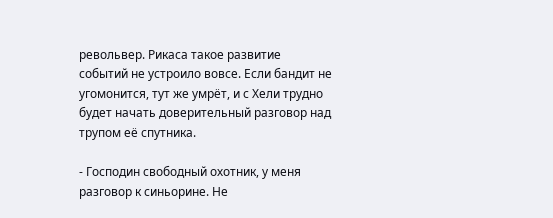револьвер. Рикаса такое развитие событий не устроило вовсе. Если бандит не угомонится, тут же умрёт, и с Хели трудно будет начать доверительный разговор над трупом её спутника.

- Господин свободный охотник, у меня разговор к синьорине. Не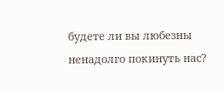будете ли вы любезны ненадолго покинуть нас?